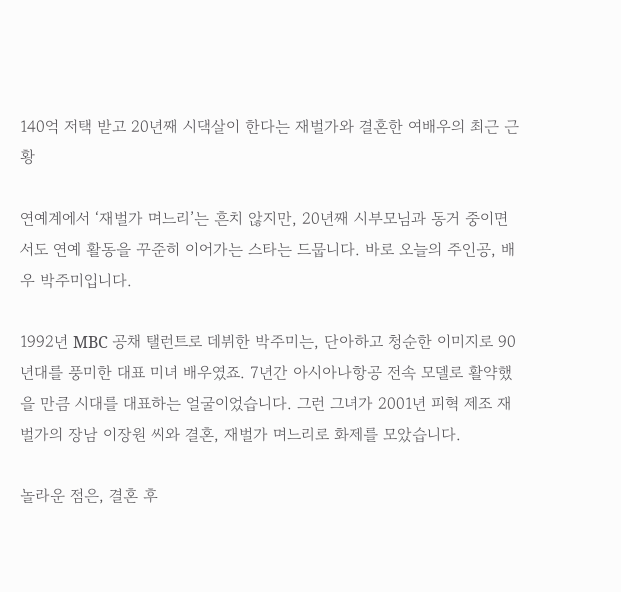140억 저택 받고 20년째 시댁살이 한다는 재벌가와 결혼한 여배우의 최근 근황

연예계에서 ‘재벌가 며느리’는 흔치 않지만, 20년째 시부모님과 동거 중이면서도 연예 활동을 꾸준히 이어가는 스타는 드뭅니다. 바로 오늘의 주인공, 배우 박주미입니다.

1992년 MBC 공채 탤런트로 데뷔한 박주미는, 단아하고 청순한 이미지로 90년대를 풍미한 대표 미녀 배우였죠. 7년간 아시아나항공 전속 모델로 활약했을 만큼 시대를 대표하는 얼굴이었습니다. 그런 그녀가 2001년 피혁 제조 재벌가의 장남 이장원 씨와 결혼, 재벌가 며느리로 화제를 모았습니다.

놀라운 점은, 결혼 후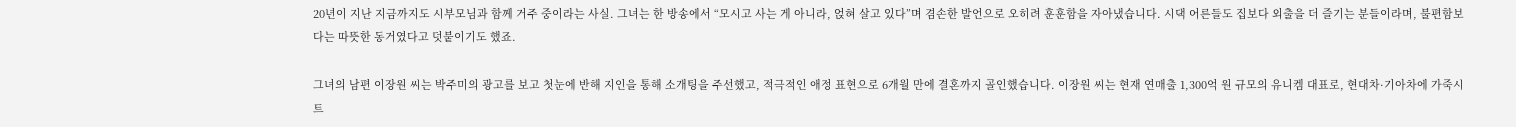20년이 지난 지금까지도 시부모님과 함께 거주 중이라는 사실. 그녀는 한 방송에서 “모시고 사는 게 아니라, 얹혀 살고 있다”며 겸손한 발언으로 오히려 훈훈함을 자아냈습니다. 시댁 어른들도 집보다 외출을 더 즐기는 분들이라며, 불편함보다는 따뜻한 동거였다고 덧붙이기도 했죠.

그녀의 남편 이장원 씨는 박주미의 광고를 보고 첫눈에 반해 지인을 통해 소개팅을 주선했고, 적극적인 애정 표현으로 6개월 만에 결혼까지 골인했습니다. 이장원 씨는 현재 연매출 1,300억 원 규모의 유니켐 대표로, 현대차·기아차에 가죽시트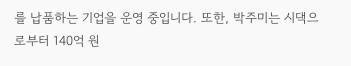를 납품하는 기업을 운영 중입니다. 또한, 박주미는 시댁으로부터 140억 원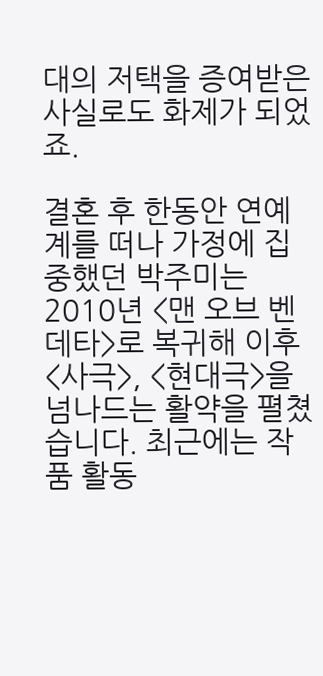대의 저택을 증여받은 사실로도 화제가 되었죠.

결혼 후 한동안 연예계를 떠나 가정에 집중했던 박주미는 2010년 <맨 오브 벤데타>로 복귀해 이후 <사극>, <현대극>을 넘나드는 활약을 펼쳤습니다. 최근에는 작품 활동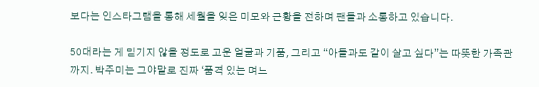보다는 인스타그램을 통해 세월을 잊은 미모와 근황을 전하며 팬들과 소통하고 있습니다.

50대라는 게 믿기지 않을 정도로 고운 얼굴과 기품, 그리고 “아들과도 같이 살고 싶다”는 따뜻한 가족관까지. 박주미는 그야말로 진짜 ‘품격 있는 며느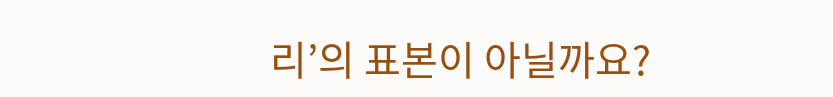리’의 표본이 아닐까요?